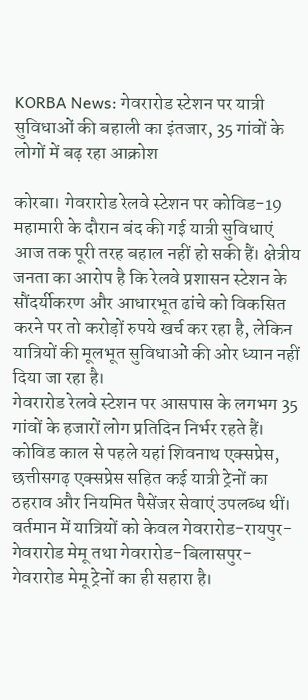KORBA News: गेवरारोड स्टेशन पर यात्री सुविधाओं की बहाली का इंतजार, 35 गांवों के लोगों में बढ़ रहा आक्रोश

कोरबा। गेवरारोड रेलवे स्टेशन पर कोविड-19 महामारी के दौरान बंद की गई यात्री सुविधाएं आज तक पूरी तरह बहाल नहीं हो सकी हैं। क्षेत्रीय जनता का आरोप है कि रेलवे प्रशासन स्टेशन के सौंदर्यीकरण और आधारभूत ढांचे को विकसित करने पर तो करोड़ों रुपये खर्च कर रहा है, लेकिन यात्रियों की मूलभूत सुविधाओं की ओर ध्यान नहीं दिया जा रहा है।
गेवरारोड रेलवे स्टेशन पर आसपास के लगभग 35 गांवों के हजारों लोग प्रतिदिन निर्भर रहते हैं। कोविड काल से पहले यहां शिवनाथ एक्सप्रेस, छत्तीसगढ़ एक्सप्रेस सहित कई यात्री ट्रेनों का ठहराव और नियमित पैसेंजर सेवाएं उपलब्ध थीं। वर्तमान में यात्रियों को केवल गेवरारोड-रायपुर-गेवरारोड मेमू तथा गेवरारोड-बिलासपुर-गेवरारोड मेमू ट्रेनों का ही सहारा है।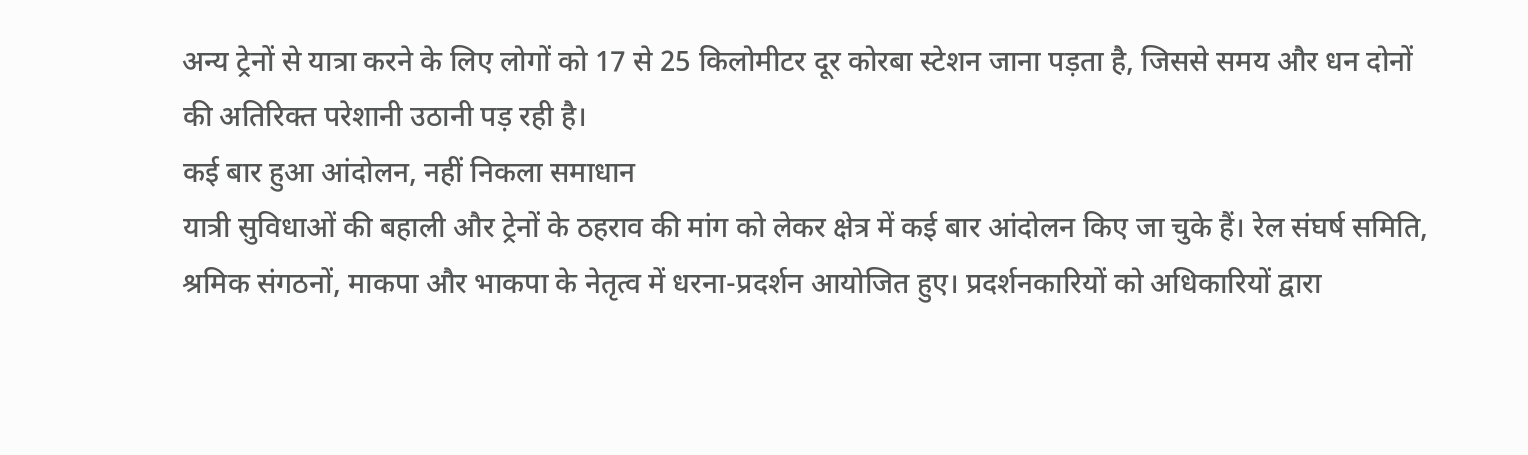अन्य ट्रेनों से यात्रा करने के लिए लोगों को 17 से 25 किलोमीटर दूर कोरबा स्टेशन जाना पड़ता है, जिससे समय और धन दोनों की अतिरिक्त परेशानी उठानी पड़ रही है।
कई बार हुआ आंदोलन, नहीं निकला समाधान
यात्री सुविधाओं की बहाली और ट्रेनों के ठहराव की मांग को लेकर क्षेत्र में कई बार आंदोलन किए जा चुके हैं। रेल संघर्ष समिति, श्रमिक संगठनों, माकपा और भाकपा के नेतृत्व में धरना-प्रदर्शन आयोजित हुए। प्रदर्शनकारियों को अधिकारियों द्वारा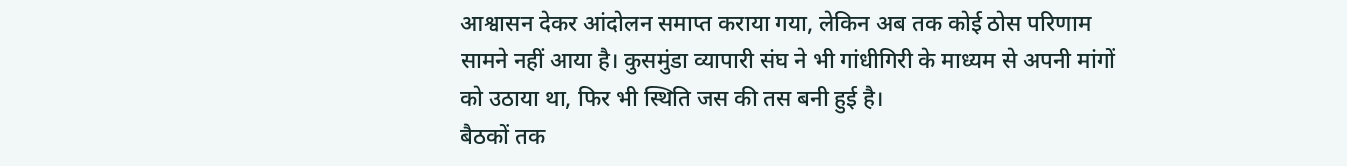आश्वासन देकर आंदोलन समाप्त कराया गया, लेकिन अब तक कोई ठोस परिणाम सामने नहीं आया है। कुसमुंडा व्यापारी संघ ने भी गांधीगिरी के माध्यम से अपनी मांगों को उठाया था, फिर भी स्थिति जस की तस बनी हुई है।
बैठकों तक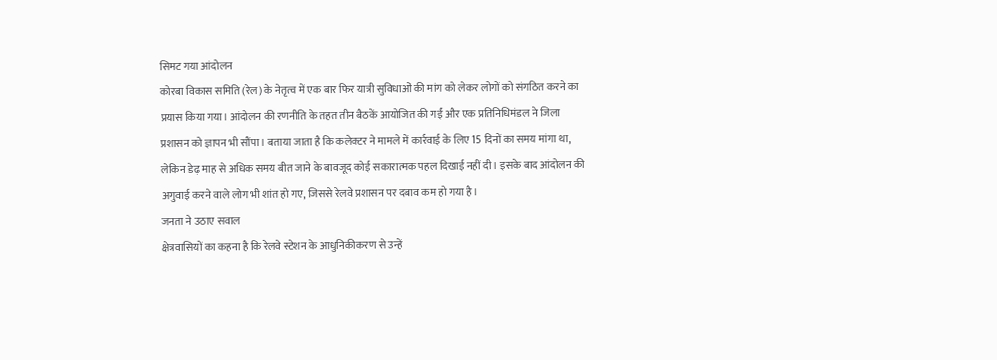सिमट गया आंदोलन
कोरबा विकास समिति (रेल) के नेतृत्व में एक बार फिर यात्री सुविधाओं की मांग को लेकर लोगों को संगठित करने का प्रयास किया गया। आंदोलन की रणनीति के तहत तीन बैठकें आयोजित की गईं और एक प्रतिनिधिमंडल ने जिला प्रशासन को ज्ञापन भी सौंपा। बताया जाता है कि कलेक्टर ने मामले में कार्रवाई के लिए 15 दिनों का समय मांगा था, लेकिन डेढ़ माह से अधिक समय बीत जाने के बावजूद कोई सकारात्मक पहल दिखाई नहीं दी। इसके बाद आंदोलन की अगुवाई करने वाले लोग भी शांत हो गए, जिससे रेलवे प्रशासन पर दबाव कम हो गया है।
जनता ने उठाए सवाल
क्षेत्रवासियों का कहना है कि रेलवे स्टेशन के आधुनिकीकरण से उन्हें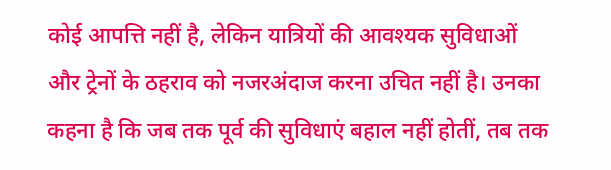कोई आपत्ति नहीं है, लेकिन यात्रियों की आवश्यक सुविधाओं और ट्रेनों के ठहराव को नजरअंदाज करना उचित नहीं है। उनका कहना है कि जब तक पूर्व की सुविधाएं बहाल नहीं होतीं, तब तक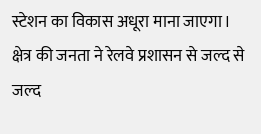स्टेशन का विकास अधूरा माना जाएगा। क्षेत्र की जनता ने रेलवे प्रशासन से जल्द से जल्द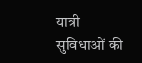यात्री सुविधाओं की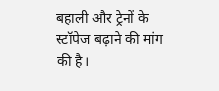बहाली और ट्रेनों के स्टॉपेज बढ़ाने की मांग की है।